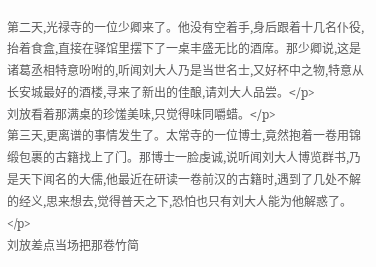第二天,光禄寺的一位少卿来了。他没有空着手,身后跟着十几名仆役,抬着食盒,直接在驿馆里摆下了一桌丰盛无比的酒席。那少卿说,这是诸葛丞相特意吩咐的,听闻刘大人乃是当世名士,又好杯中之物,特意从长安城最好的酒楼,寻来了新出的佳酿,请刘大人品尝。</p>
刘放看着那满桌的珍馐美味,只觉得味同嚼蜡。</p>
第三天,更离谱的事情发生了。太常寺的一位博士,竟然抱着一卷用锦缎包裹的古籍找上了门。那博士一脸虔诚,说听闻刘大人博览群书,乃是天下闻名的大儒,他最近在研读一卷前汉的古籍时,遇到了几处不解的经义,思来想去,觉得普天之下,恐怕也只有刘大人能为他解惑了。</p>
刘放差点当场把那卷竹简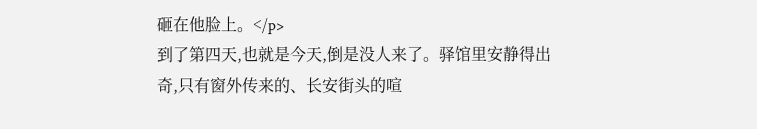砸在他脸上。</p>
到了第四天,也就是今天,倒是没人来了。驿馆里安静得出奇,只有窗外传来的、长安街头的喧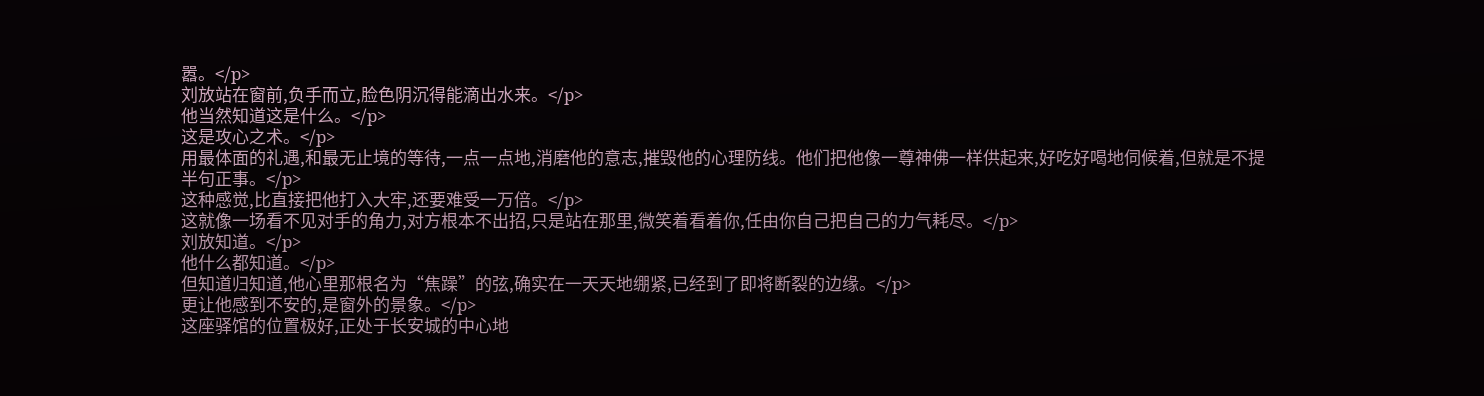嚣。</p>
刘放站在窗前,负手而立,脸色阴沉得能滴出水来。</p>
他当然知道这是什么。</p>
这是攻心之术。</p>
用最体面的礼遇,和最无止境的等待,一点一点地,消磨他的意志,摧毁他的心理防线。他们把他像一尊神佛一样供起来,好吃好喝地伺候着,但就是不提半句正事。</p>
这种感觉,比直接把他打入大牢,还要难受一万倍。</p>
这就像一场看不见对手的角力,对方根本不出招,只是站在那里,微笑着看着你,任由你自己把自己的力气耗尽。</p>
刘放知道。</p>
他什么都知道。</p>
但知道归知道,他心里那根名为“焦躁”的弦,确实在一天天地绷紧,已经到了即将断裂的边缘。</p>
更让他感到不安的,是窗外的景象。</p>
这座驿馆的位置极好,正处于长安城的中心地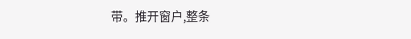带。推开窗户,整条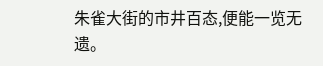朱雀大街的市井百态,便能一览无遗。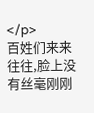</p>
百姓们来来往往,脸上没有丝毫刚刚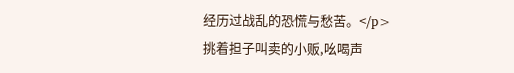经历过战乱的恐慌与愁苦。</p>
挑着担子叫卖的小贩,吆喝声